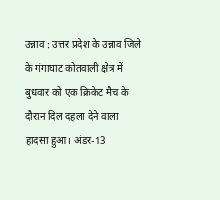उन्नाव : उत्तर प्रदेश के उन्नाव जिले के गंगाघाट कोतवाली क्षेत्र में बुधवार को एक क्रिकेट मैच के दौरान दिल दहला देने वाला हादसा हुआ। अंडर-13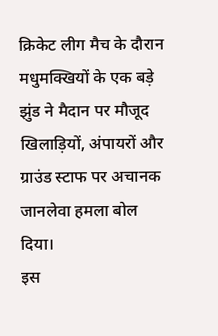क्रिकेट लीग मैच के दौरान मधुमक्खियों के एक बड़े झुंड ने मैदान पर मौजूद खिलाड़ियों, अंपायरों और ग्राउंड स्टाफ पर अचानक जानलेवा हमला बोल दिया।
इस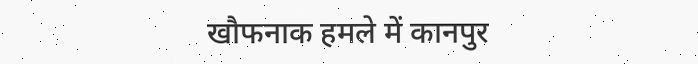खौफनाक हमले में कानपुर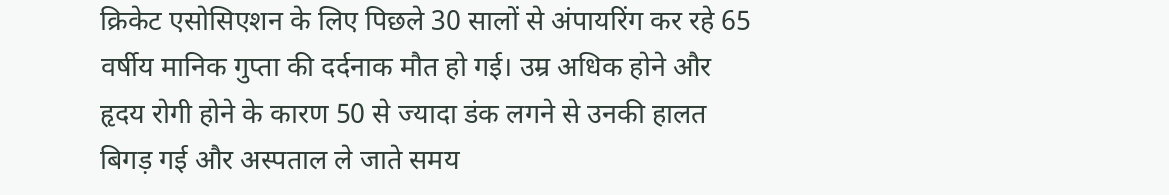क्रिकेट एसोसिएशन के लिए पिछले 30 सालों से अंपायरिंग कर रहे 65 वर्षीय मानिक गुप्ता की दर्दनाक मौत हो गई। उम्र अधिक होने और हृदय रोगी होने के कारण 50 से ज्यादा डंक लगने से उनकी हालत बिगड़ गई और अस्पताल ले जाते समय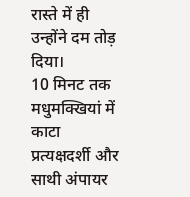रास्ते में ही उन्होंने दम तोड़ दिया।
10 मिनट तक मधुमक्खियां में काटा
प्रत्यक्षदर्शी और साथी अंपायर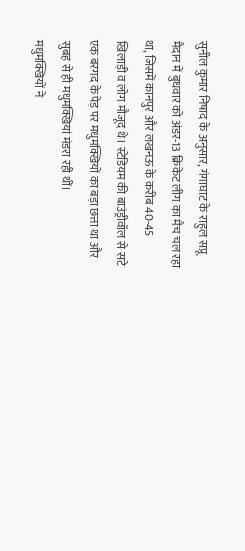सुनील कुमार निषाद के अनुसार, गंगाघाट के राहुल सप्रू मैदान में बुधवार को अंडर-13 क्रिकेट लीग का मैच चल रहा था, जिसमें कानपुर और लखनऊ के करीब 40-45 खिलाड़ी व लोग मौजूद थे। स्टेडियम की बाउंड्रीवॉल से सटे एक बरगद के पेड़ पर मधुमक्खियों का बड़ा छत्ता था और सुबह से ही मधुमक्खियां मंडरा रही थीं।
मधुमक्खियों ने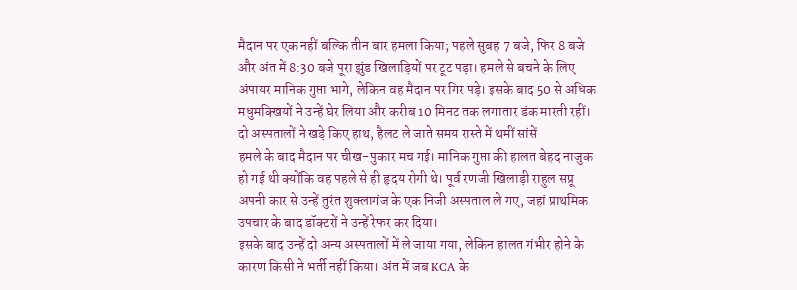मैदान पर एक नहीं बल्कि तीन बार हमला किया; पहले सुबह 7 बजे, फिर 8 बजे और अंत में 8:30 बजे पूरा झुंड खिलाड़ियों पर टूट पड़ा। हमले से बचने के लिए अंपायर मानिक गुप्ता भागे, लेकिन वह मैदान पर गिर पड़े। इसके बाद 50 से अधिक मधुमक्खियों ने उन्हें घेर लिया और करीब 10 मिनट तक लगातार डंक मारती रहीं।
दो अस्पतालों ने खड़े किए हाथ, हैलट ले जाते समय रास्ते में थमीं सांसें
हमले के बाद मैदान पर चीख-पुकार मच गई। मानिक गुप्ता की हालत बेहद नाजुक हो गई थी क्योंकि वह पहले से ही हृदय रोगी थे। पूर्व रणजी खिलाड़ी राहुल सप्रू अपनी कार से उन्हें तुरंत शुक्लागंज के एक निजी अस्पताल ले गए, जहां प्राथमिक उपचार के बाद डॉक्टरों ने उन्हें रेफर कर दिया।
इसके बाद उन्हें दो अन्य अस्पतालों में ले जाया गया, लेकिन हालत गंभीर होने के कारण किसी ने भर्ती नहीं किया। अंत में जब KCA के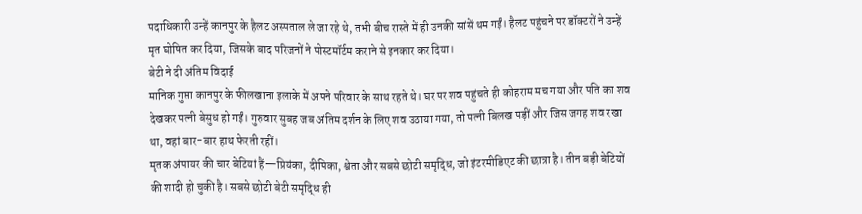पदाधिकारी उन्हें कानपुर के हैलट अस्पताल ले जा रहे थे, तभी बीच रास्ते में ही उनकी सांसें थम गईं। हैलट पहुंचने पर डॉक्टरों ने उन्हें मृत घोषित कर दिया, जिसके बाद परिजनों ने पोस्टमॉर्टम कराने से इनकार कर दिया।
बेटी ने दी अंतिम विदाई
मानिक गुप्ता कानपुर के फीलखाना इलाके में अपने परिवार के साथ रहते थे। घर पर शव पहुंचते ही कोहराम मच गया और पति का शव देखकर पत्नी बेसुध हो गईं। गुरुवार सुबह जब अंतिम दर्शन के लिए शव उठाया गया, तो पत्नी बिलख पड़ीं और जिस जगह शव रखा था, वहां बार-बार हाथ फेरती रहीं।
मृतक अंपायर की चार बेटियां हैं—प्रियंका, दीपिका, श्वेता और सबसे छोटी समृद्धि, जो इंटरमीडिएट की छात्रा है। तीन बड़ी बेटियों की शादी हो चुकी है। सबसे छोटी बेटी समृद्धि ही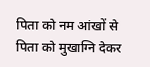पिता को नम आंखों से पिता को मुखाग्नि देकर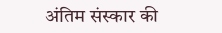अंतिम संस्कार की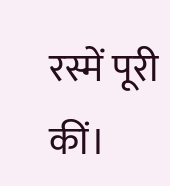रस्में पूरी कीं।